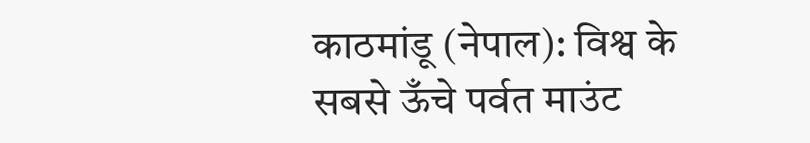काठमांडू (नेपाल): विश्व के सबसे ऊँचे पर्वत माउंट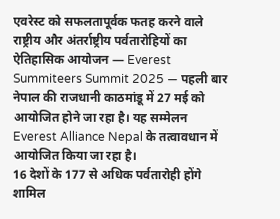एवरेस्ट को सफलतापूर्वक फतह करने वाले राष्ट्रीय और अंतर्राष्ट्रीय पर्वतारोहियों का ऐतिहासिक आयोजन — Everest Summiteers Summit 2025 — पहली बार नेपाल की राजधानी काठमांडू में 27 मई को आयोजित होने जा रहा है। यह सम्मेलन Everest Alliance Nepal के तत्वावधान में आयोजित किया जा रहा है।
16 देशों के 177 से अधिक पर्वतारोही होंगे शामिल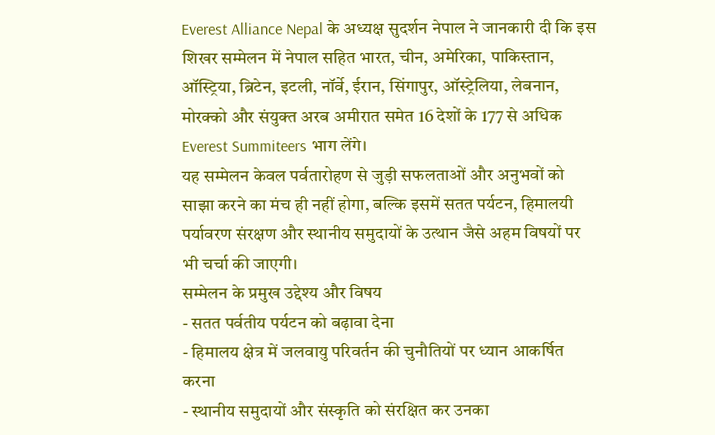Everest Alliance Nepal के अध्यक्ष सुदर्शन नेपाल ने जानकारी दी कि इस शिखर सम्मेलन में नेपाल सहित भारत, चीन, अमेरिका, पाकिस्तान, ऑस्ट्रिया, ब्रिटेन, इटली, नॉर्वे, ईरान, सिंगापुर, ऑस्ट्रेलिया, लेबनान, मोरक्को और संयुक्त अरब अमीरात समेत 16 देशों के 177 से अधिक Everest Summiteers भाग लेंगे।
यह सम्मेलन केवल पर्वतारोहण से जुड़ी सफलताओं और अनुभवों को साझा करने का मंच ही नहीं होगा, बल्कि इसमें सतत पर्यटन, हिमालयी पर्यावरण संरक्षण और स्थानीय समुदायों के उत्थान जैसे अहम विषयों पर भी चर्चा की जाएगी।
सम्मेलन के प्रमुख उद्देश्य और विषय
- सतत पर्वतीय पर्यटन को बढ़ावा देना
- हिमालय क्षेत्र में जलवायु परिवर्तन की चुनौतियों पर ध्यान आकर्षित करना
- स्थानीय समुदायों और संस्कृति को संरक्षित कर उनका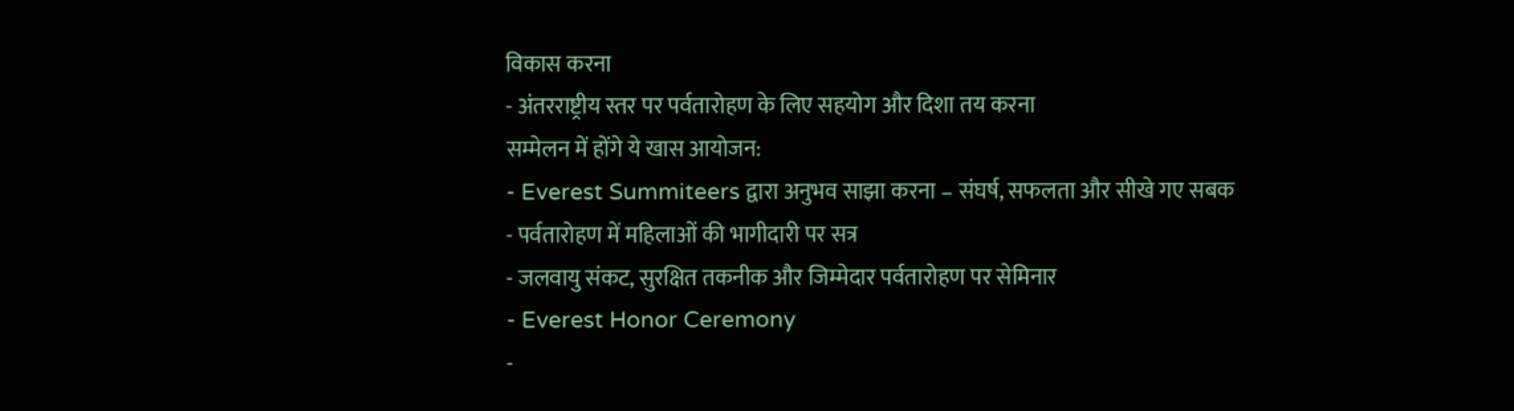विकास करना
- अंतरराष्ट्रीय स्तर पर पर्वतारोहण के लिए सहयोग और दिशा तय करना
सम्मेलन में होंगे ये खास आयोजन:
- Everest Summiteers द्वारा अनुभव साझा करना – संघर्ष, सफलता और सीखे गए सबक
- पर्वतारोहण में महिलाओं की भागीदारी पर सत्र
- जलवायु संकट, सुरक्षित तकनीक और जिम्मेदार पर्वतारोहण पर सेमिनार
- Everest Honor Ceremony
-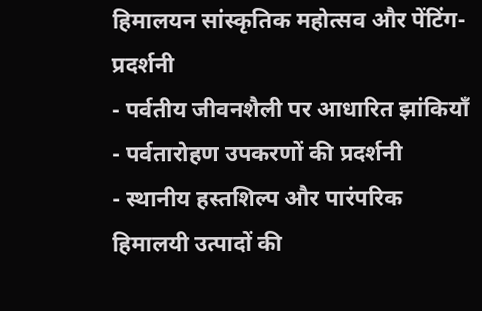हिमालयन सांस्कृतिक महोत्सव और पेंटिंग-प्रदर्शनी
- पर्वतीय जीवनशैली पर आधारित झांकियाँ
- पर्वतारोहण उपकरणों की प्रदर्शनी
- स्थानीय हस्तशिल्प और पारंपरिक हिमालयी उत्पादों की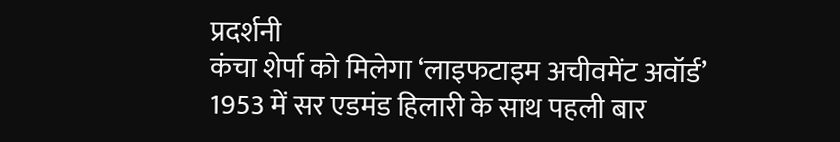प्रदर्शनी
कंचा शेर्पा को मिलेगा ‘लाइफटाइम अचीवमेंट अवॉर्ड’
1953 में सर एडमंड हिलारी के साथ पहली बार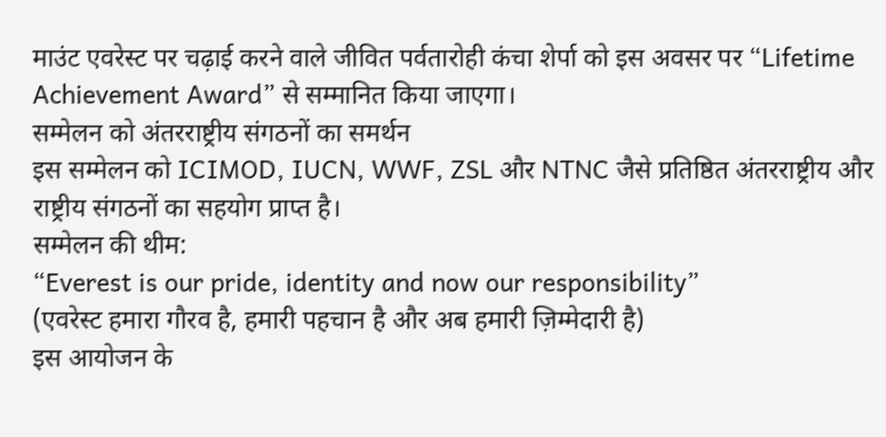माउंट एवरेस्ट पर चढ़ाई करने वाले जीवित पर्वतारोही कंचा शेर्पा को इस अवसर पर “Lifetime Achievement Award” से सम्मानित किया जाएगा।
सम्मेलन को अंतरराष्ट्रीय संगठनों का समर्थन
इस सम्मेलन को ICIMOD, IUCN, WWF, ZSL और NTNC जैसे प्रतिष्ठित अंतरराष्ट्रीय और राष्ट्रीय संगठनों का सहयोग प्राप्त है।
सम्मेलन की थीम:
“Everest is our pride, identity and now our responsibility”
(एवरेस्ट हमारा गौरव है, हमारी पहचान है और अब हमारी ज़िम्मेदारी है)
इस आयोजन के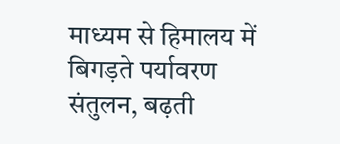माध्यम से हिमालय में बिगड़ते पर्यावरण संतुलन, बढ़ती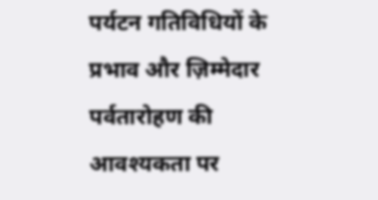पर्यटन गतिविधियों के प्रभाव और ज़िम्मेदार पर्वतारोहण की आवश्यकता पर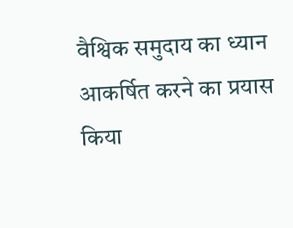वैश्विक समुदाय का ध्यान आकर्षित करने का प्रयास किया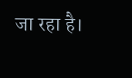जा रहा है।